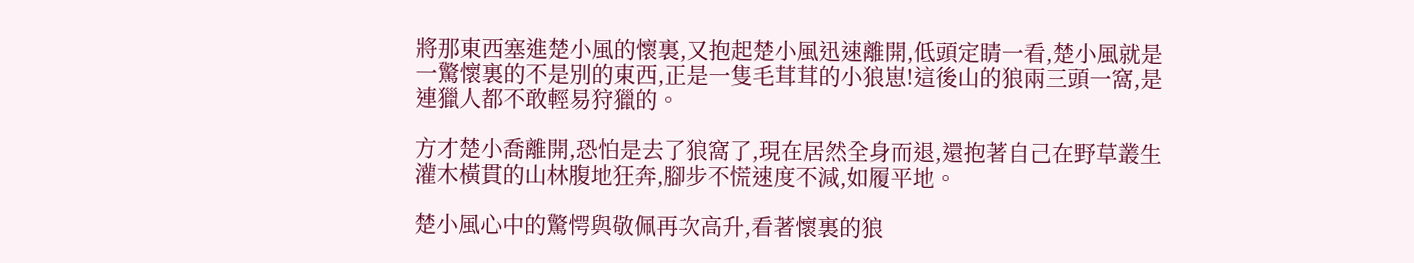將那東西塞進楚小風的懷裏,又抱起楚小風迅速離開,低頭定睛一看,楚小風就是一驚懷裏的不是別的東西,正是一隻毛茸茸的小狼崽!這後山的狼兩三頭一窩,是連獵人都不敢輕易狩獵的。

方才楚小喬離開,恐怕是去了狼窩了,現在居然全身而退,還抱著自己在野草叢生灌木橫貫的山林腹地狂奔,腳步不慌速度不減,如履平地。

楚小風心中的驚愕與敬佩再次高升,看著懷裏的狼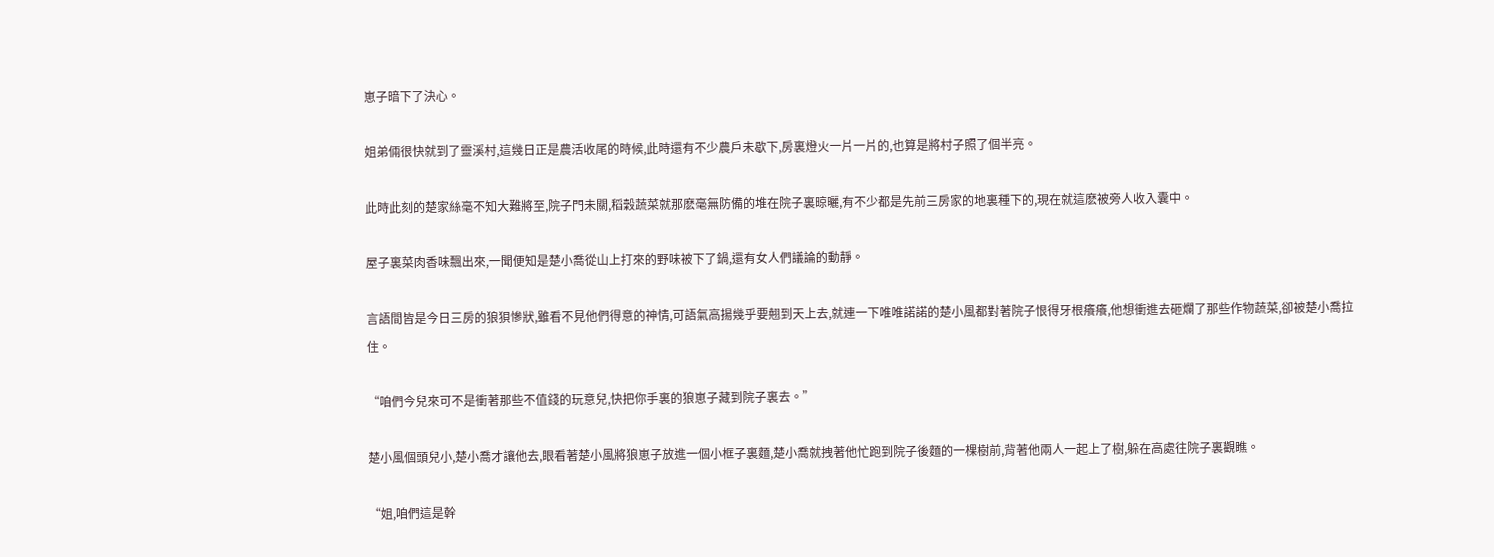崽子暗下了決心。

姐弟倆很快就到了靈溪村,這幾日正是農活收尾的時候,此時還有不少農戶未歇下,房裏燈火一片一片的,也算是將村子照了個半亮。

此時此刻的楚家絲毫不知大難將至,院子門未關,稻穀蔬菜就那麽毫無防備的堆在院子裏晾曬,有不少都是先前三房家的地裏種下的,現在就這麽被旁人收入囊中。

屋子裏菜肉香味飄出來,一聞便知是楚小喬從山上打來的野味被下了鍋,還有女人們議論的動靜。

言語間皆是今日三房的狼狽慘狀,雖看不見他們得意的神情,可語氣高揚幾乎要翹到天上去,就連一下唯唯諾諾的楚小風都對著院子恨得牙根癢癢,他想衝進去砸爛了那些作物蔬菜,卻被楚小喬拉住。

“咱們今兒來可不是衝著那些不值錢的玩意兒,快把你手裏的狼崽子藏到院子裏去。”

楚小風個頭兒小,楚小喬才讓他去,眼看著楚小風將狼崽子放進一個小框子裏麵,楚小喬就拽著他忙跑到院子後麵的一棵樹前,背著他兩人一起上了樹,躲在高處往院子裏觀瞧。

“姐,咱們這是幹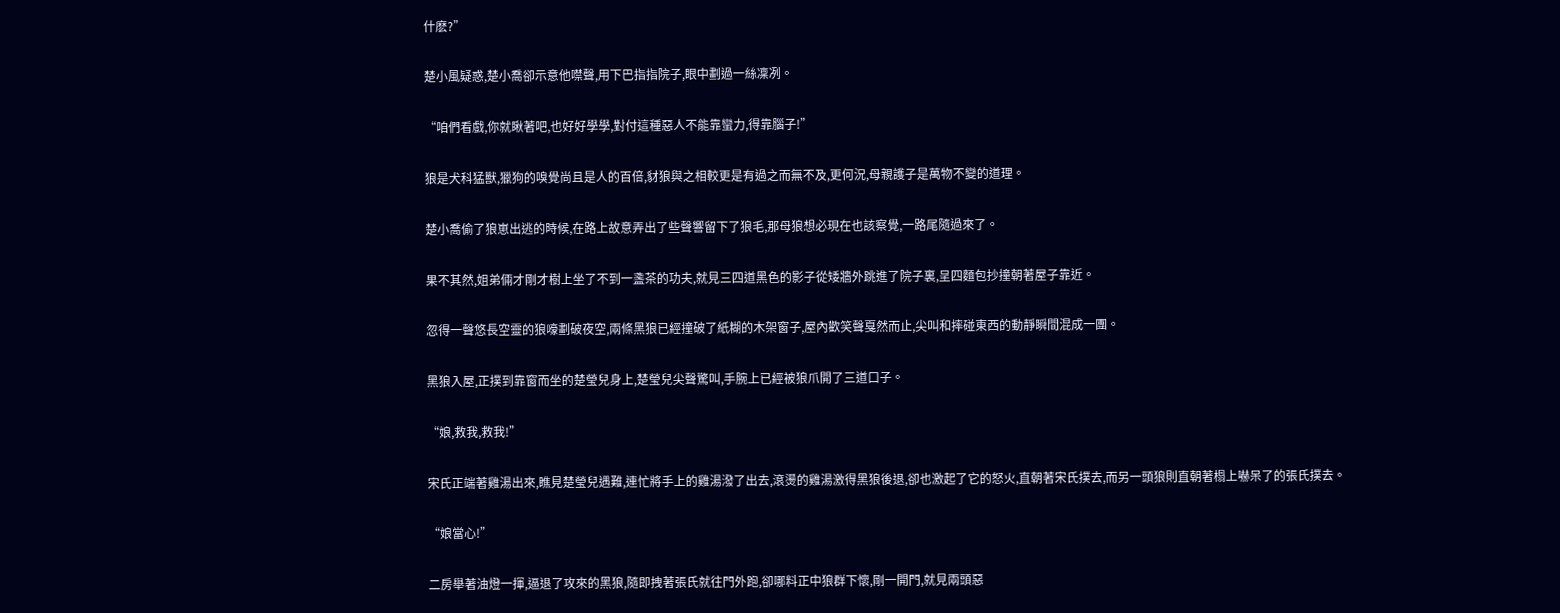什麽?”

楚小風疑惑,楚小喬卻示意他噤聲,用下巴指指院子,眼中劃過一絲凜冽。

“咱們看戲,你就瞅著吧,也好好學學,對付這種惡人不能靠蠻力,得靠腦子!”

狼是犬科猛獸,獵狗的嗅覺尚且是人的百倍,豺狼與之相較更是有過之而無不及,更何況,母親護子是萬物不變的道理。

楚小喬偷了狼崽出逃的時候,在路上故意弄出了些聲響留下了狼毛,那母狼想必現在也該察覺,一路尾隨過來了。

果不其然,姐弟倆才剛才樹上坐了不到一盞茶的功夫,就見三四道黑色的影子從矮牆外跳進了院子裏,呈四麵包抄撞朝著屋子靠近。

忽得一聲悠長空靈的狼嚎劃破夜空,兩條黑狼已經撞破了紙糊的木架窗子,屋內歡笑聲戛然而止,尖叫和摔碰東西的動靜瞬間混成一團。

黑狼入屋,正撲到靠窗而坐的楚瑩兒身上,楚瑩兒尖聲驚叫,手腕上已經被狼爪開了三道口子。

“娘,救我,救我!”

宋氏正端著雞湯出來,瞧見楚瑩兒遇難,連忙將手上的雞湯潑了出去,滾燙的雞湯激得黑狼後退,卻也激起了它的怒火,直朝著宋氏撲去,而另一頭狼則直朝著榻上嚇呆了的張氏撲去。

“娘當心!”

二房舉著油燈一揮,逼退了攻來的黑狼,隨即拽著張氏就往門外跑,卻哪料正中狼群下懷,剛一開門,就見兩頭惡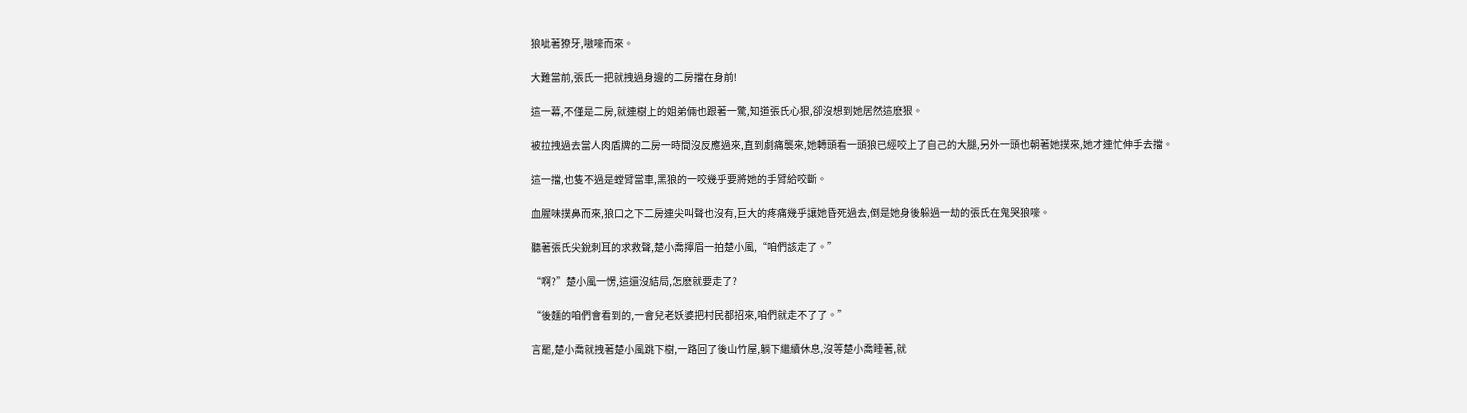狼呲著獠牙,嗷嚎而來。

大難當前,張氏一把就拽過身邊的二房擋在身前!

這一幕,不僅是二房,就連樹上的姐弟倆也跟著一驚,知道張氏心狠,卻沒想到她居然這麽狠。

被拉拽過去當人肉盾牌的二房一時間沒反應過來,直到劇痛襲來,她轉頭看一頭狼已經咬上了自己的大腿,另外一頭也朝著她撲來,她才連忙伸手去擋。

這一擋,也隻不過是螳臂當車,黑狼的一咬幾乎要將她的手臂給咬斷。

血腥味撲鼻而來,狼口之下二房連尖叫聲也沒有,巨大的疼痛幾乎讓她昏死過去,倒是她身後躲過一劫的張氏在鬼哭狼嚎。

聽著張氏尖銳刺耳的求救聲,楚小喬擰眉一拍楚小風,“咱們該走了。”

“啊?”楚小風一愣,這還沒結局,怎麽就要走了?

“後麵的咱們會看到的,一會兒老妖婆把村民都招來,咱們就走不了了。”

言罷,楚小喬就拽著楚小風跳下樹,一路回了後山竹屋,躺下繼續休息,沒等楚小喬睡著,就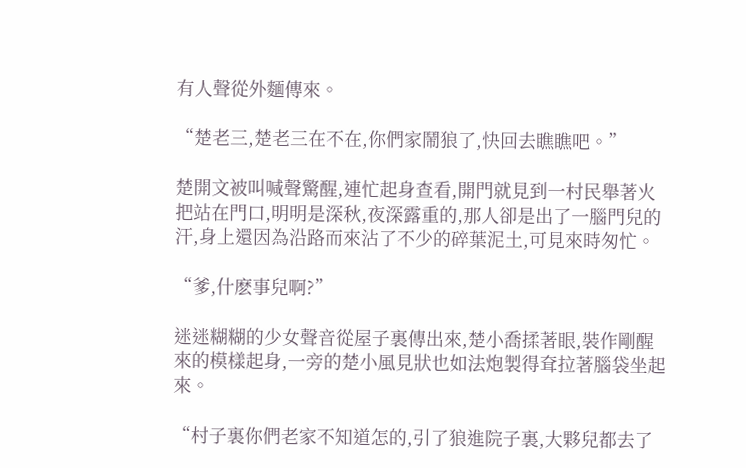有人聲從外麵傳來。

“楚老三,楚老三在不在,你們家鬧狼了,快回去瞧瞧吧。”

楚開文被叫喊聲驚醒,連忙起身查看,開門就見到一村民舉著火把站在門口,明明是深秋,夜深露重的,那人卻是出了一腦門兒的汗,身上還因為沿路而來沾了不少的碎葉泥土,可見來時匆忙。

“爹,什麽事兒啊?”

迷迷糊糊的少女聲音從屋子裏傳出來,楚小喬揉著眼,裝作剛醒來的模樣起身,一旁的楚小風見狀也如法炮製得耷拉著腦袋坐起來。

“村子裏你們老家不知道怎的,引了狼進院子裏,大夥兒都去了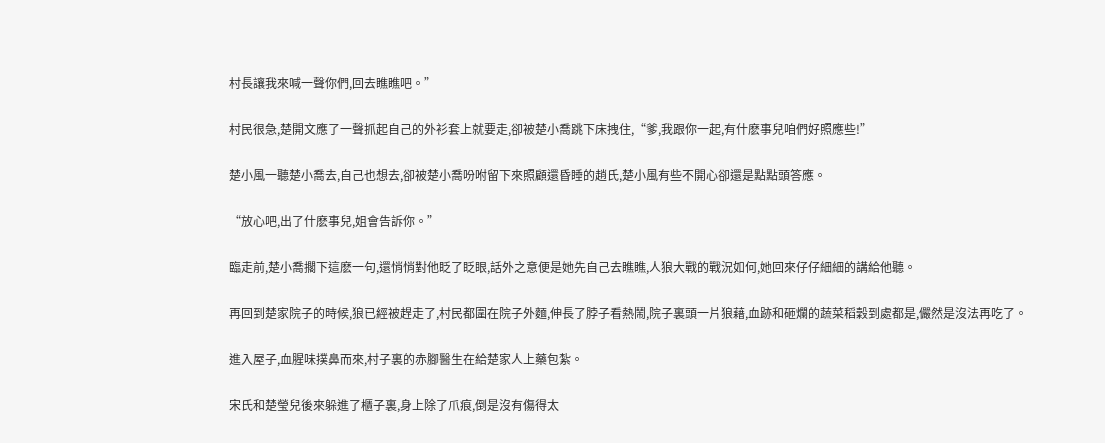村長讓我來喊一聲你們,回去瞧瞧吧。”

村民很急,楚開文應了一聲抓起自己的外衫套上就要走,卻被楚小喬跳下床拽住,“爹,我跟你一起,有什麽事兒咱們好照應些!”

楚小風一聽楚小喬去,自己也想去,卻被楚小喬吩咐留下來照顧還昏睡的趙氏,楚小風有些不開心卻還是點點頭答應。

“放心吧,出了什麽事兒,姐會告訴你。”

臨走前,楚小喬擱下這麽一句,還悄悄對他眨了眨眼,話外之意便是她先自己去瞧瞧,人狼大戰的戰況如何,她回來仔仔細細的講給他聽。

再回到楚家院子的時候,狼已經被趕走了,村民都圍在院子外麵,伸長了脖子看熱鬧,院子裏頭一片狼藉,血跡和砸爛的蔬菜稻穀到處都是,儼然是沒法再吃了。

進入屋子,血腥味撲鼻而來,村子裏的赤腳醫生在給楚家人上藥包紮。

宋氏和楚瑩兒後來躲進了櫃子裏,身上除了爪痕,倒是沒有傷得太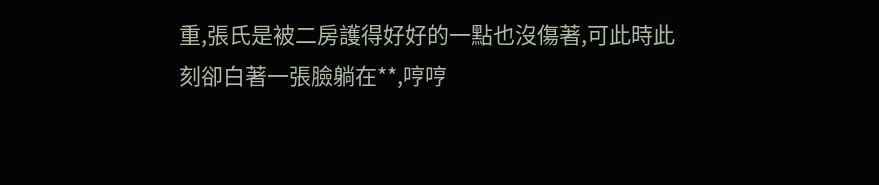重,張氏是被二房護得好好的一點也沒傷著,可此時此刻卻白著一張臉躺在**,哼哼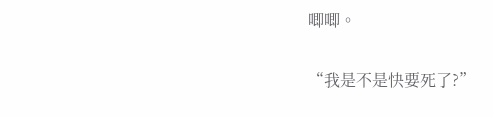唧唧。

“我是不是快要死了?”